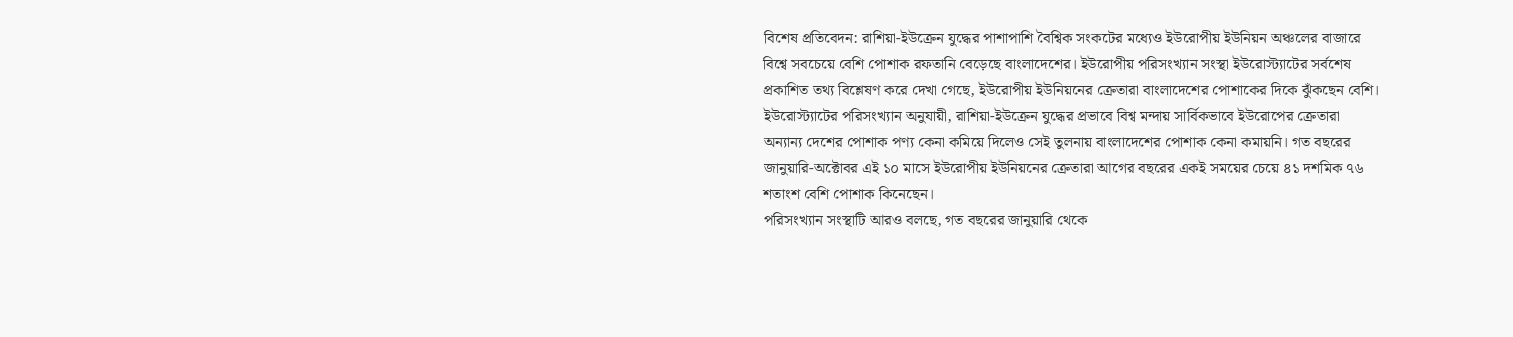বিশেষ প্রতিবেদন: রাশিয়া-ইউক্রেন যুদ্ধের পাশাপাশি বৈশ্বিক সংকটের মধ্যেও ইউরোপীয় ইউনিয়ন অঞ্চলের বাজারে বিশ্বে সবচেয়ে বেশি পোশাক রফতানি বেড়েছে বাংলাদেশের। ইউরোপীয় পরিসংখ্যান সংস্থা ইউরোস্ট্যাটের সর্বশেষ প্রকাশিত তথ্য বিশ্লেষণ করে দেখা গেছে, ইউরোপীয় ইউনিয়নের ক্রেতারা বাংলাদেশের পোশাকের দিকে ঝুঁকছেন বেশি।
ইউরোস্ট্যাটের পরিসংখ্যান অনুযায়ী, রাশিয়া-ইউক্রেন যুদ্ধের প্রভাবে বিশ্ব মন্দায় সার্বিকভাবে ইউরোপের ক্রেতারা অন্যান্য দেশের পোশাক পণ্য কেনা কমিয়ে দিলেও সেই তুলনায় বাংলাদেশের পোশাক কেনা কমায়নি। গত বছরের জানুয়ারি-অক্টোবর এই ১০ মাসে ইউরোপীয় ইউনিয়নের ক্রেতারা আগের বছরের একই সময়ের চেয়ে ৪১ দশমিক ৭৬ শতাংশ বেশি পোশাক কিনেছেন।
পরিসংখ্যান সংস্থাটি আরও বলছে, গত বছরের জানুয়ারি থেকে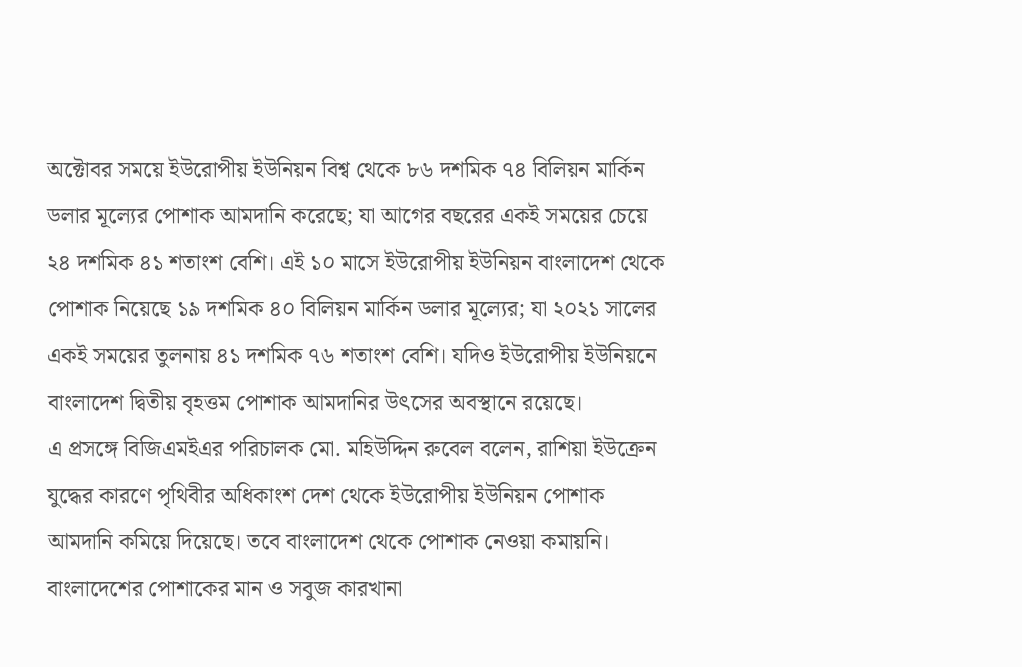অক্টোবর সময়ে ইউরোপীয় ইউনিয়ন বিশ্ব থেকে ৮৬ দশমিক ৭৪ বিলিয়ন মার্কিন ডলার মূল্যের পোশাক আমদানি করেছে; যা আগের বছরের একই সময়ের চেয়ে ২৪ দশমিক ৪১ শতাংশ বেশি। এই ১০ মাসে ইউরোপীয় ইউনিয়ন বাংলাদেশ থেকে পোশাক নিয়েছে ১৯ দশমিক ৪০ বিলিয়ন মার্কিন ডলার মূল্যের; যা ২০২১ সালের একই সময়ের তুলনায় ৪১ দশমিক ৭৬ শতাংশ বেশি। যদিও ইউরোপীয় ইউনিয়নে বাংলাদেশ দ্বিতীয় বৃহত্তম পোশাক আমদানির উৎসের অবস্থানে রয়েছে।
এ প্রসঙ্গে বিজিএমইএর পরিচালক মো. মহিউদ্দিন রুবেল বলেন, রাশিয়া ইউক্রেন যুদ্ধের কারণে পৃথিবীর অধিকাংশ দেশ থেকে ইউরোপীয় ইউনিয়ন পোশাক আমদানি কমিয়ে দিয়েছে। তবে বাংলাদেশ থেকে পোশাক নেওয়া কমায়নি। বাংলাদেশের পোশাকের মান ও সবুজ কারখানা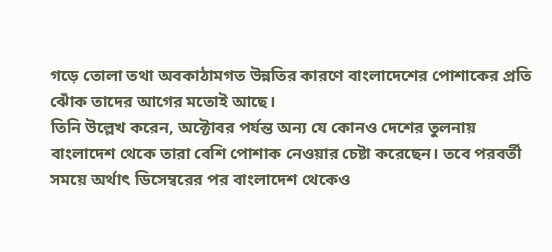গড়ে তোলা তথা অবকাঠামগত উন্নতির কারণে বাংলাদেশের পোশাকের প্রতি ঝোঁক তাদের আগের মতোই আছে।
তিনি উল্লেখ করেন, অক্টোবর পর্যন্ত অন্য যে কোনও দেশের তুলনায় বাংলাদেশ থেকে তারা বেশি পোশাক নেওয়ার চেষ্টা করেছেন। তবে পরবর্তী সময়ে অর্থাৎ ডিসেম্বরের পর বাংলাদেশ থেকেও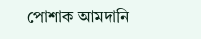পোশাক আমদানি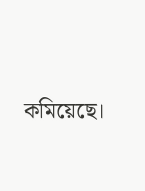কমিয়েছে।